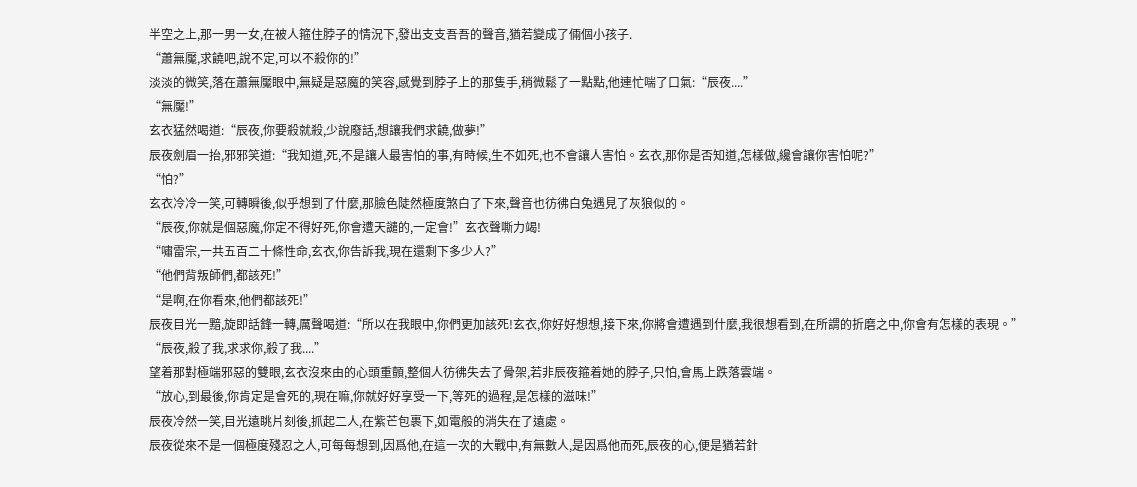半空之上,那一男一女,在被人箍住脖子的情況下,發出支支吾吾的聲音,猶若變成了倆個小孩子.
“蕭無魘,求饒吧,說不定,可以不殺你的!”
淡淡的微笑,落在蕭無魘眼中,無疑是惡魔的笑容,感覺到脖子上的那隻手,稍微鬆了一點點,他連忙喘了口氣:“辰夜....”
“無魘!”
玄衣猛然喝道:“辰夜,你要殺就殺,少說廢話,想讓我們求饒,做夢!”
辰夜劍眉一抬,邪邪笑道:“我知道,死,不是讓人最害怕的事,有時候,生不如死,也不會讓人害怕。玄衣,那你是否知道,怎樣做,纔會讓你害怕呢?”
“怕?”
玄衣冷冷一笑,可轉瞬後,似乎想到了什麼,那臉色陡然極度煞白了下來,聲音也彷彿白兔遇見了灰狼似的。
“辰夜,你就是個惡魔,你定不得好死,你會遭天譴的,一定會!”玄衣聲嘶力竭!
“嘯雷宗,一共五百二十條性命,玄衣,你告訴我,現在還剩下多少人?”
“他們背叛師們,都該死!”
“是啊,在你看來,他們都該死!”
辰夜目光一黯,旋即話鋒一轉,厲聲喝道:“所以在我眼中,你們更加該死!玄衣,你好好想想,接下來,你將會遭遇到什麼,我很想看到,在所謂的折磨之中,你會有怎樣的表現。”
“辰夜,殺了我,求求你,殺了我....”
望着那對極端邪惡的雙眼,玄衣沒來由的心頭重顫,整個人彷彿失去了骨架,若非辰夜箍着她的脖子,只怕,會馬上跌落雲端。
“放心,到最後,你肯定是會死的,現在嘛,你就好好享受一下,等死的過程,是怎樣的滋味!”
辰夜冷然一笑,目光遠眺片刻後,抓起二人,在紫芒包裹下,如電般的消失在了遠處。
辰夜從來不是一個極度殘忍之人,可每每想到,因爲他,在這一次的大戰中,有無數人,是因爲他而死,辰夜的心,便是猶若針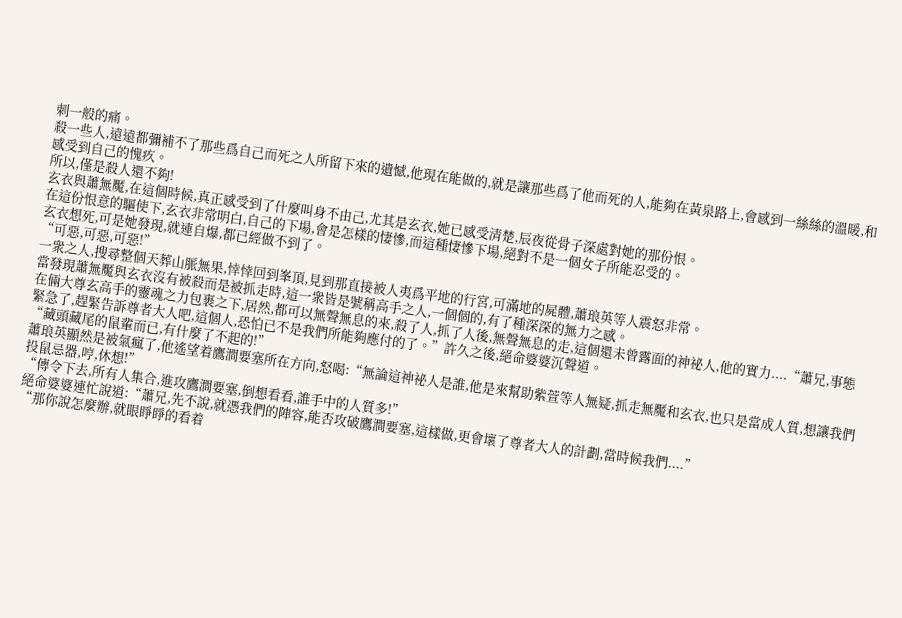刺一般的痛。
殺一些人,遠遠都彌補不了那些爲自己而死之人所留下來的遺憾,他現在能做的,就是讓那些爲了他而死的人,能夠在黃泉路上,會感到一絲絲的溫暖,和感受到自己的愧疚。
所以,僅是殺人還不夠!
玄衣與蕭無魘,在這個時候,真正感受到了什麼叫身不由己,尤其是玄衣,她已感受清楚,辰夜從骨子深處對她的那份恨。
在這份恨意的驅使下,玄衣非常明白,自己的下場,會是怎樣的悽慘,而這種悽慘下場,絕對不是一個女子所能忍受的。
玄衣想死,可是她發現,就連自爆,都已經做不到了。
“可惡,可惡,可惡!”
一衆之人,搜尋整個天葬山脈無果,悻悻回到峯頂,見到那直接被人夷爲平地的行宮,可滿地的屍體,蕭琅英等人震怒非常。
當發現蕭無魘與玄衣沒有被殺而是被抓走時,這一衆皆是號稱高手之人,一個個的,有了種深深的無力之感。
在倆大尊玄高手的靈魂之力包裹之下,居然,都可以無聲無息的來,殺了人,抓了人後,無聲無息的走,這個還未曾露面的神祕人,他的實力....“蕭兄,事態緊急了,趕緊告訴尊者大人吧,這個人,恐怕已不是我們所能夠應付的了。”許久之後,絕命婆婆沉聲道。
“藏頭藏尾的鼠輩而已,有什麼了不起的!”
蕭琅英顯然是被氣瘋了,他遙望着鷹澗要塞所在方向,怒喝:“無論這神祕人是誰,他是來幫助紫萱等人無疑,抓走無魘和玄衣,也只是當成人質,想讓我們投鼠忌器,哼,休想!”
“傳令下去,所有人集合,進攻鷹澗要塞,倒想看看,誰手中的人質多!”
絕命婆婆連忙說道:“蕭兄,先不說,就憑我們的陣容,能否攻破鷹澗要塞,這樣做,更會壞了尊者大人的計劃,當時候我們....”
“那你說怎麼辦,就眼睜睜的看着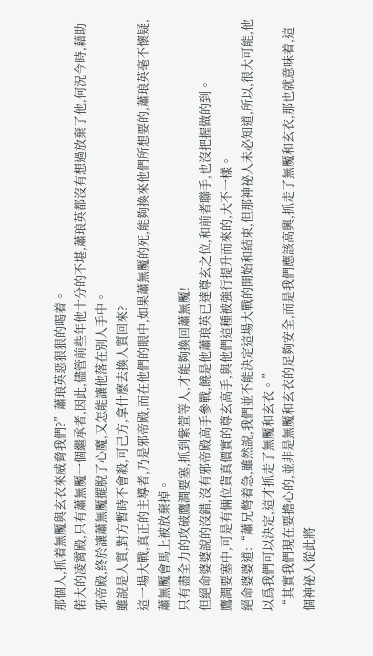那個人,抓着無魘與玄衣來威脅我們?”蕭琅英惡狠狠的喝着。
偌大的凌霄殿,只有蕭無魘一個繼承者,因此,儘管前些年他十分的不堪,蕭琅英都沒有想過放棄了他,何況今時,藉助邪帝殿,終於讓蕭無魘擺脫了心魔,又怎能讓他落在別人手中。
雖說是人質,對方暫時不會殺,可己方,拿什麼去換人質回來?
這一場大戰,真正的主導者,乃是邪帝殿,而在他們的眼中,如果蕭無魘的死,能夠換來他們所想要的,蕭琅英毫不懷疑,蕭無魘會馬上被放棄掉。
只有盡全力的攻破鷹澗要塞,抓到紫萱等人,才能夠換回蕭無魘!
但絕命婆婆說的沒錯,沒有邪帝殿高手參戰,饒是他蕭琅英已達尊玄之位,和前者聯手,也沒把握做的到。
鷹澗要塞中,可是有倆位貨真價實的尊玄高手,與他們這種被強行提升而來的,大不一樣。
絕命婆婆道:“蕭兄彆着急,雖然說,我們並不能決定這場大戰的開始和結束,但那神祕人未必知道,所以,很大可能,他以爲我們可以決定,這才抓走了無魘和玄衣。”
“其實我們現在要擔心的,並非是無魘和玄衣的足夠安全,而是我們應該高興,抓走了無魘和玄衣,那也就意味着,這個神祕人從此將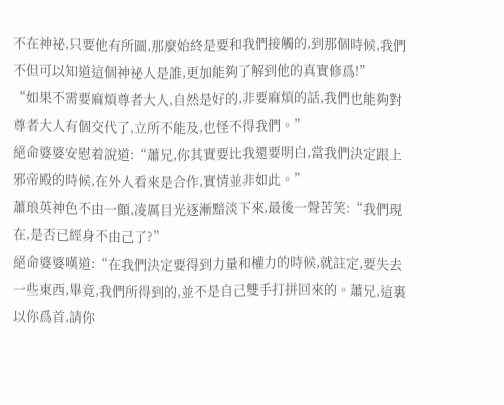不在神祕,只要他有所圖,那麼始終是要和我們接觸的,到那個時候,我們不但可以知道這個神祕人是誰,更加能夠了解到他的真實修爲!”
“如果不需要麻煩尊者大人,自然是好的,非要麻煩的話,我們也能夠對尊者大人有個交代了,立所不能及,也怪不得我們。”
絕命婆婆安慰着說道:“蕭兄,你其實要比我還要明白,當我們決定跟上邪帝殿的時候,在外人看來是合作,實情並非如此。”
蕭琅英神色不由一顫,凌厲目光逐漸黯淡下來,最後一聲苦笑:“我們現在,是否已經身不由己了?”
絕命婆婆嘆道:“在我們決定要得到力量和權力的時候,就註定,要失去一些東西,畢竟,我們所得到的,並不是自己雙手打拼回來的。蕭兄,這裏以你爲首,請你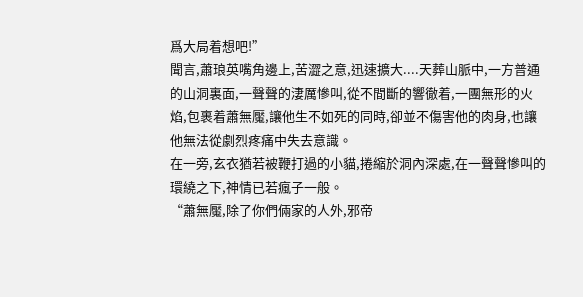爲大局着想吧!”
聞言,蕭琅英嘴角邊上,苦澀之意,迅速擴大....天葬山脈中,一方普通的山洞裏面,一聲聲的淒厲慘叫,從不間斷的響徹着,一團無形的火焰,包裹着蕭無魘,讓他生不如死的同時,卻並不傷害他的肉身,也讓他無法從劇烈疼痛中失去意識。
在一旁,玄衣猶若被鞭打過的小貓,捲縮於洞內深處,在一聲聲慘叫的環繞之下,神情已若瘋子一般。
“蕭無魘,除了你們倆家的人外,邪帝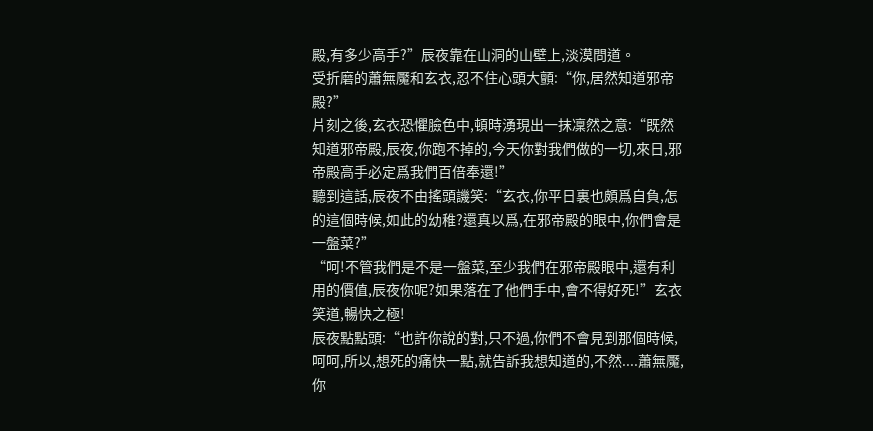殿,有多少高手?”辰夜靠在山洞的山壁上,淡漠問道。
受折磨的蕭無魘和玄衣,忍不住心頭大顫:“你,居然知道邪帝殿?”
片刻之後,玄衣恐懼臉色中,頓時湧現出一抹凜然之意:“既然知道邪帝殿,辰夜,你跑不掉的,今天你對我們做的一切,來日,邪帝殿高手必定爲我們百倍奉還!”
聽到這話,辰夜不由搖頭譏笑:“玄衣,你平日裏也頗爲自負,怎的這個時候,如此的幼稚?還真以爲,在邪帝殿的眼中,你們會是一盤菜?”
“呵!不管我們是不是一盤菜,至少我們在邪帝殿眼中,還有利用的價值,辰夜你呢?如果落在了他們手中,會不得好死!”玄衣笑道,暢快之極!
辰夜點點頭:“也許你說的對,只不過,你們不會見到那個時候,呵呵,所以,想死的痛快一點,就告訴我想知道的,不然....蕭無魘,你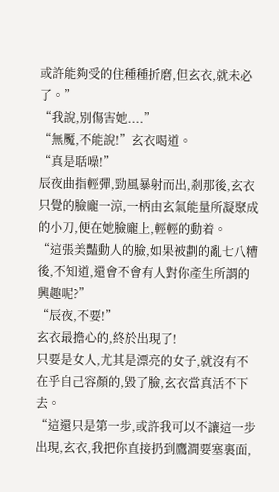或許能夠受的住種種折磨,但玄衣,就未必了。”
“我說,別傷害她....”
“無魘,不能說!”玄衣喝道。
“真是聒噪!”
辰夜曲指輕彈,勁風暴射而出,剎那後,玄衣只覺的臉龐一涼,一柄由玄氣能量所凝聚成的小刀,便在她臉龐上,輕輕的動着。
“這張美豔動人的臉,如果被劃的亂七八糟後,不知道,還會不會有人對你產生所謂的興趣呢?”
“辰夜,不要!”
玄衣最擔心的,終於出現了!
只要是女人,尤其是漂亮的女子,就沒有不在乎自己容顏的,毀了臉,玄衣當真活不下去。
“這還只是第一步,或許我可以不讓這一步出現,玄衣,我把你直接扔到鷹澗要塞裏面,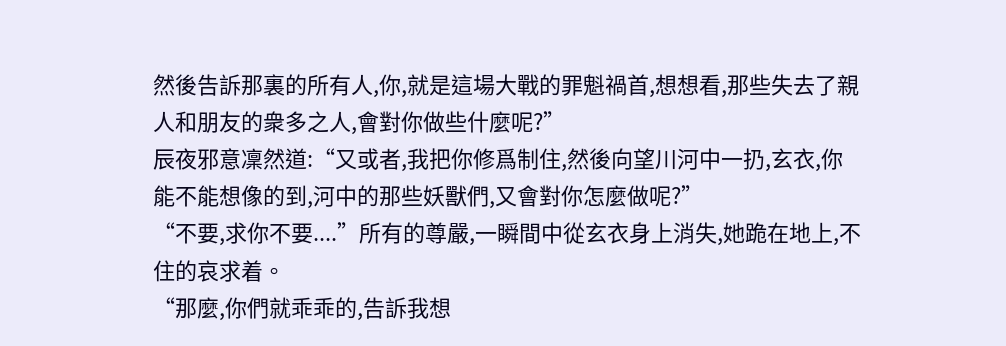然後告訴那裏的所有人,你,就是這場大戰的罪魁禍首,想想看,那些失去了親人和朋友的衆多之人,會對你做些什麼呢?”
辰夜邪意凜然道:“又或者,我把你修爲制住,然後向望川河中一扔,玄衣,你能不能想像的到,河中的那些妖獸們,又會對你怎麼做呢?”
“不要,求你不要....”所有的尊嚴,一瞬間中從玄衣身上消失,她跪在地上,不住的哀求着。
“那麼,你們就乖乖的,告訴我想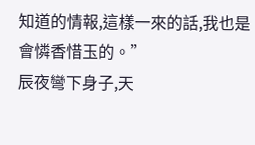知道的情報,這樣一來的話,我也是會憐香惜玉的。”
辰夜彎下身子,天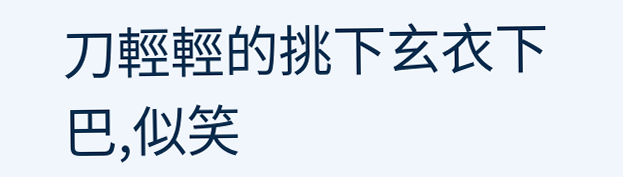刀輕輕的挑下玄衣下巴,似笑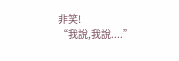非笑!
“我說,我說....”